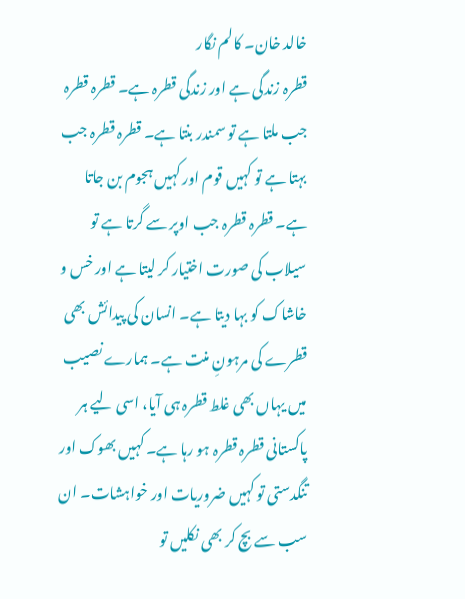خالد خان۔ کالم نگار
قطرہ زندگی ہے اور زندگی قطرہ ہے۔ قطرہ قطرہ جب ملتا ہے تو سمندر بنتا ہے۔ قطرہ قطرہ جب بہتا ہے تو کہیں قوم اور کہیں ہجوم بن جاتا ہے۔ قطرہ قطرہ جب اوپر سے گرتا ہے تو سیلاب کی صورت اختیار کر لیتا ہے اور خس و خاشاک کو بہا دیتا ہے۔ انسان کی پیدائش بھی قطرے کی مرہونِ منت ہے۔ ہمارے نصیب میں یہاں بھی غلط قطرہ ہی آیا، اسی لیے ہر پاکستانی قطرہ قطرہ ہو رہا ہے۔ کہیں بھوک اور تنگدستی تو کہیں ضروریات اور خواہشات۔ ان سب سے بچ کر بھی نکلیں تو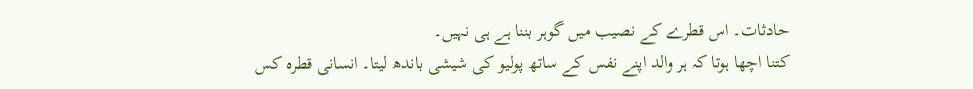حادثات۔ اس قطرے کے نصیب میں گوہر بننا ہے ہی نہیں۔
کتنا اچھا ہوتا کہ ہر والد اپنے نفس کے ساتھ پولیو کی شیشی باندھ لیتا۔ انسانی قطرہ کس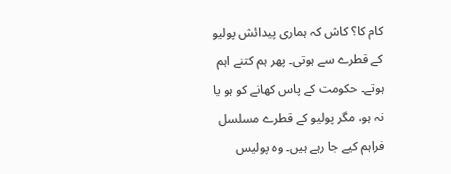کام کا؟ کاش کہ ہماری پیدائش پولیو کے قطرے سے ہوتی۔ پھر ہم کتنے اہم ہوتے۔ حکومت کے پاس کھانے کو ہو یا نہ ہو، مگر پولیو کے قطرے مسلسل فراہم کیے جا رہے ہیں۔ وہ پولیس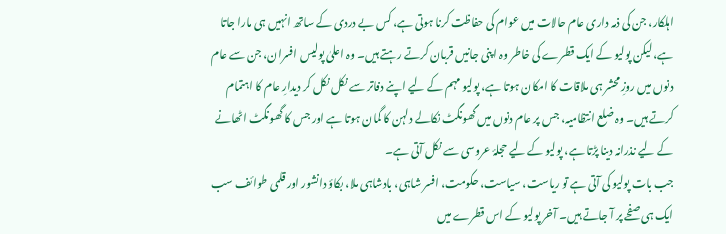اہلکار، جن کی ذمہ داری عام حالات میں عوام کی حفاظت کرنا ہوتی ہے، کس بے دردی کے ساتھ انہیں ہی مارا جاتا ہے، لیکن پولیو کے ایک قطرے کی خاطر وہ اپنی جانیں قربان کرتے رہتے ہیں۔ وہ اعلیٰ پولیس افسران، جن سے عام دنوں میں روزِ محشر ہی ملاقات کا امکان ہوتا ہے، پولیو مہم کے لیے اپنے دفاتر سے نکل نکل کر دیدارِ عام کا اہتمام کرتے ہیں۔ وہ ضلع انتظامیہ، جس پر عام دنوں میں گھونگٹ نکالے دلہن کا گمان ہوتا ہے اور جس کا گھونگٹ اٹھانے کے لیے نذرانہ دینا پڑتا ہے، پولیو کے لیے حجلۂ عروسی سے نکل آتی ہے۔
جب بات پولیو کی آتی ہے تو ریاست، سیاست، حکومت، افسر شاہی، بادشاہی ملا، بکاؤ دانشور اور قلمی طوائف سب ایک ہی صفحے پر آ جاتے ہیں۔ آخر پولیو کے اس قطرے میں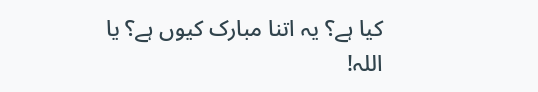کیا ہے؟ یہ اتنا مبارک کیوں ہے؟ یا اللہ!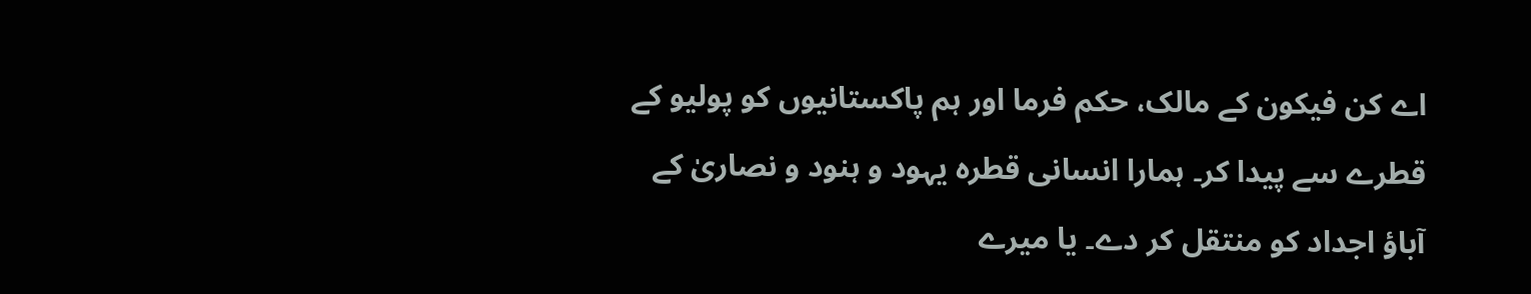اے کن فیکون کے مالک، حکم فرما اور ہم پاکستانیوں کو پولیو کے قطرے سے پیدا کر۔ ہمارا انسانی قطرہ یہود و ہنود و نصاریٰ کے آباؤ اجداد کو منتقل کر دے۔ یا میرے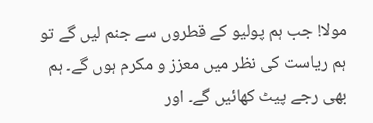مولا! جب ہم پولیو کے قطروں سے جنم لیں گے تو ہم ریاست کی نظر میں معزز و مکرم ہوں گے۔ ہم بھی رجے پیٹ کھائیں گے۔ اور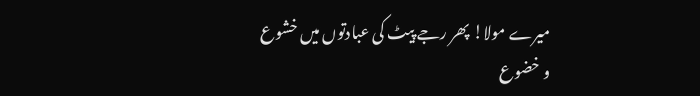میرے مولا! پھر رجے پیٹ کی عبادتوں میں خشوع و خضوع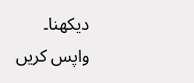دیکھنا۔
واپس کریں